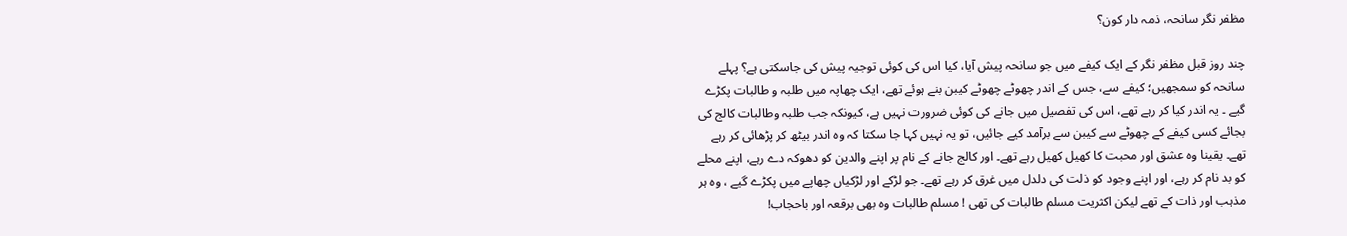مظفر نگر سانحہ، ذمہ دار کون؟

چند روز قبل مظفر نگر کے ایک کیفے میں جو سانحہ پیش آیا، کیا اس کی کوئی توجیہ پیش کی جاسکتی ہے؟ پہلے سانحہ کو سمجھیں؛ کیفے سے، جس کے اندر چھوٹے چھوٹے کیبن بنے ہوئے تھے، ایک چھاپہ میں طلبہ و طالبات پکڑے گیے ۔ یہ اندر کیا کر رہے تھے، اس کی تفصیل میں جانے کی کوئی ضرورت نہیں ہے، کیونکہ جب طلبہ وطالبات کالج کی بجائے کسی کیفے کے چھوٹے سے کیبن سے برآمد کیے جائیں، تو یہ نہیں کہا جا سکتا کہ وہ اندر بیٹھ کر پڑھائی کر رہے تھے۔ یقینا وہ عشق اور محبت کا کھیل کھیل رہے تھے۔ اور کالج جانے کے نام پر اپنے والدین کو دھوکہ دے رہے، اپنے محلے کو بد نام کر رہے، اور اپنے وجود کو ذلت کی دلدل میں غرق کر رہے تھے۔ جو لڑکے اور لڑکیاں چھاپے میں پکڑے گیے ، وہ ہر مذہب اور ذات کے تھے لیکن اکثریت مسلم طالبات کی تھی ! مسلم طالبات وہ بھی برقعہ اور باحجاب!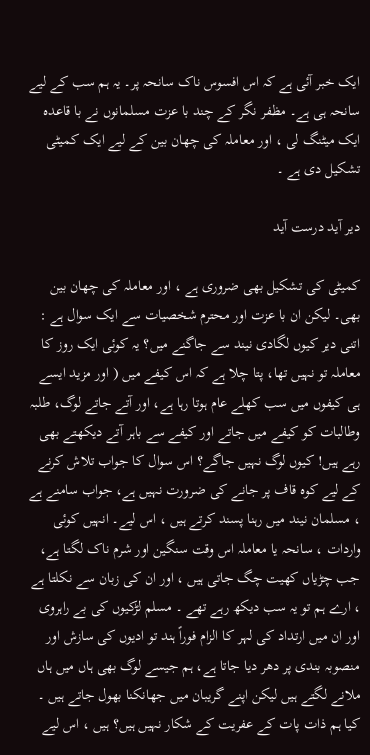ایک خبر آئی ہے کہ اس افسوس ناک سانحہ پر۔ یہ ہم سب کے لیے سانحہ ہی ہے۔ مظفر نگر کے چند با عزت مسلمانوں نے با قاعدہ ایک میٹنگ لی ، اور معاملہ کی چھان بین کے لیے ایک کمیٹی تشکیل دی ہے ۔

دیر آید درست آید

کمیٹی کی تشکیل بھی ضروری ہے ، اور معاملہ کی چھان بین بھی۔ لیکن ان با عزت اور محترم شخصیات سے ایک سوال ہے : اتنی دیر کیوں لگادی نیند سے جاگنے میں؟ یہ کوئی ایک روز کا معاملہ تو نہیں تھا، پتا چلا ہے کہ اس کیفے میں ( اور مزید ایسے ہی کیفوں میں سب کھلے عام ہوتا رہا ہے، اور آتے جاتے لوگ، طلبہ وطالبات کو کیفے میں جاتے اور کیفے سے باہر آتے دیکھتے بھی رہے ہیں! کیوں لوگ نہیں جاگے؟ اس سوال کا جواب تلاش کرنے کے لیے کوہ قاف پر جانے کی ضرورت نہیں ہے، جواب سامنے ہے ، مسلمان نیند میں رہنا پسند کرتے ہیں ، اس لیے۔ انہیں کوئی واردات ، سانحہ یا معاملہ اس وقت سنگین اور شرم ناک لگتا ہے، جب چڑیاں کھیت چگ جاتی ہیں ، اور ان کی زبان سے نکلتا ہے ، ارے ہم تو یہ سب دیکھ رہے تھے ۔ مسلم لڑکیوں کی بے راہروی اور ان میں ارتداد کی لہر کا الزام فوراً ہند تو ادیوں کی سازش اور منصوبہ بندی پر دھر دیا جاتا ہے، ہم جیسے لوگ بھی ہاں میں ہاں ملانے لگتے ہیں لیکن اپنے گریبان میں جھانکنا بھول جاتے ہیں ۔ کیا ہم ذات پات کے عفریت کے شکار نہیں ہیں؟ ہیں ، اس لیے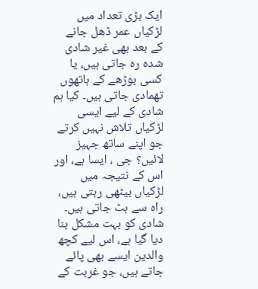ایک بڑی تعداد میں لڑکیاں عمر ڈھل جانے کے بعد بھی غیر شادی شدہ رہ جاتی ہیں، یا کسی بوڑھے کے ہاتھوں تھمادی جاتی ہیں۔ کیا ہم شادی کے لیے ایسی لڑکیاں تلاش نہیں کرتے جو اپنے ساتھ جہیز لائیں؟ جی ، ایسا ہے، اور اس کے نتیجہ میں لڑکیاں بیٹھی رہتی ہیں، راہ سے ہٹ جاتی ہیں۔ شادی کو بہت مشکل بنا دیا گیا ہے، اس لیے کچھ والدین ایسے بھی پائے جاتے ہیں، جو غربت کے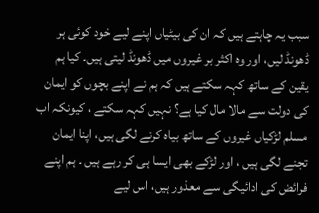سبب یہ چاہتے ہیں کہ ان کی بیٹیاں اپنے لیے خود کوئی ہر ڈھونڈ لیں، اور وہ اکثر بر غیروں میں ڈھونڈ لیتی ہیں۔ کیا ہم یقین کے ساتھ کہہ سکتے ہیں کہ ہم نے اپنے بچوں کو ایمان کی دولت سے مالا مال کیا ہے؟ نہیں کہہ سکتے ، کیونکہ اب مسلم لڑکیاں غیروں کے ساتھ بیاہ کرنے لگی ہیں، اپنا ایمان تجنے لگی ہیں ، اور لڑکے بھی ایسا ہی کر رہے ہیں ۔ ہم اپنے فرائض کی ادائیگی سے معذور ہیں، اس لیے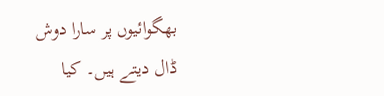بھگوائیوں پر سارا دوش ڈال دیتے ہیں۔ کیا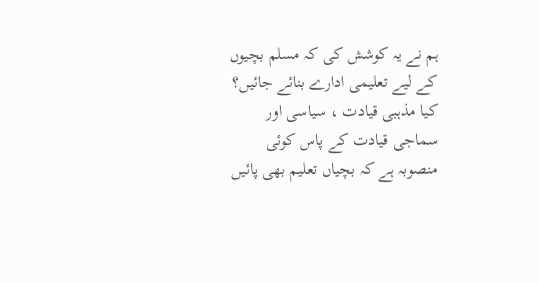ہم نے یہ کوشش کی کہ مسلم بچیوں کے لیے تعلیمی ادارے بنائے جائیں؟ کیا مذہبی قیادت ، سیاسی اور سماجی قیادت کے پاس کوئی منصوبہ ہے کہ بچیاں تعلیم بھی پائیں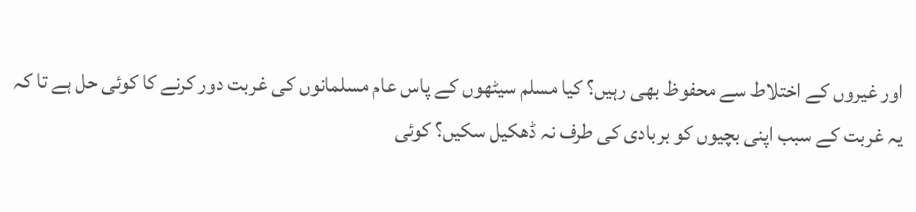اور غیروں کے اختلاط سے محفوظ بھی رہیں؟ کیا مسلم سیٹھوں کے پاس عام مسلمانوں کی غربت دور کرنے کا کوئی حل ہے تا کہ یہ غربت کے سبب اپنی بچیوں کو بربادی کی طرف نہ ڈھکیل سکیں؟ کوئی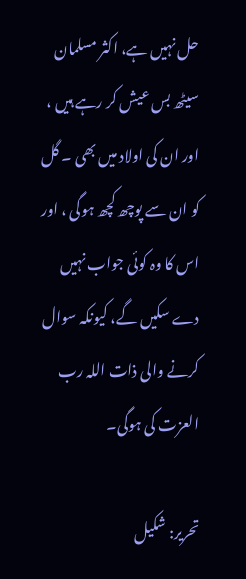حل نہیں ہے، اکثر مسلمان سیٹھ بس عیش کر رہے ہیں ، اور ان کی اولاد میں بھی ۔ گل کو ان سے پوچھ کچھ ہوگی ، اور اس کا وہ کوئی جواب نہیں دے سکیں گے، کیونکہ سوال کرنے والی ذات اللہ رب العزت کی ہوگی۔

تحریر: شکیل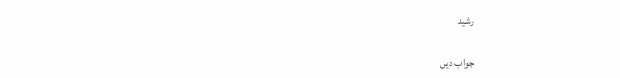رشید

جواب دیں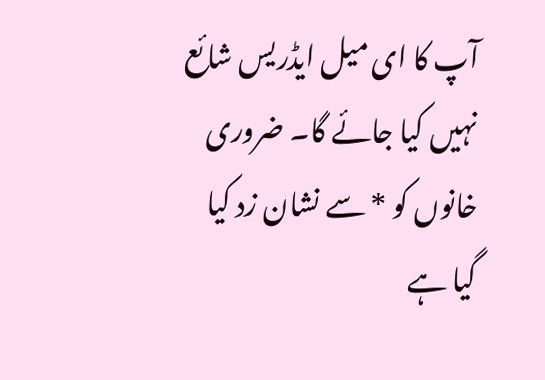آپ کا ای میل ایڈریس شائع نہیں کیا جائے گا۔ ضروری خانوں کو * سے نشان زد کیا گیا ہے